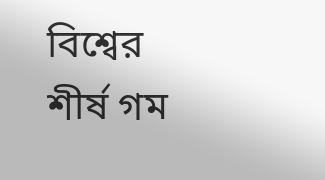বিশ্বের শীর্ষ গম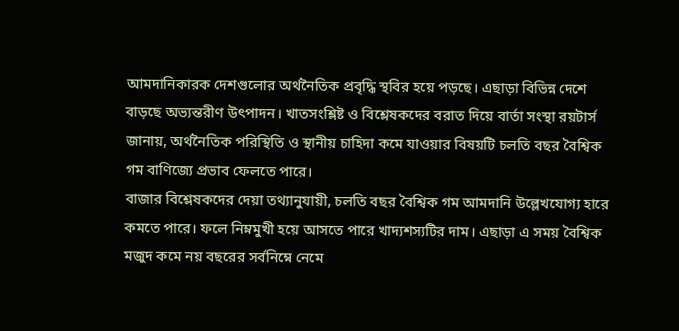আমদানিকারক দেশগুলোর অর্থনৈতিক প্রবৃদ্ধি স্থবির হয়ে পড়ছে। এছাড়া বিভিন্ন দেশে বাড়ছে অভ্যন্তরীণ উৎপাদন। খাতসংশ্লিষ্ট ও বিশ্লেষকদের বরাত দিয়ে বার্তা সংস্থা রয়টার্স জানায়, অর্থনৈতিক পরিস্থিতি ও স্থানীয় চাহিদা কমে যাওয়ার বিষয়টি চলতি বছর বৈশ্বিক গম বাণিজ্যে প্রভাব ফেলতে পারে।
বাজার বিশ্লেষকদের দেয়া তথ্যানুযায়ী, চলতি বছর বৈশ্বিক গম আমদানি উল্লেখযোগ্য হারে কমতে পারে। ফলে নিম্নমুখী হয়ে আসতে পারে খাদ্যশস্যটির দাম। এছাড়া এ সময় বৈশ্বিক মজুদ কমে নয় বছরের সর্বনিম্নে নেমে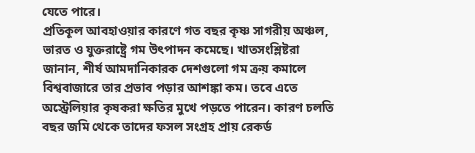যেতে পারে।
প্রতিকূল আবহাওয়ার কারণে গত বছর কৃষ্ণ সাগরীয় অঞ্চল, ভারত ও যুক্তরাষ্ট্রে গম উৎপাদন কমেছে। খাতসংশ্লিষ্টরা জানান, শীর্ষ আমদানিকারক দেশগুলো গম ক্রয় কমালে বিশ্ববাজারে তার প্রভাব পড়ার আশঙ্কা কম। তবে এতে অস্ট্রেলিয়ার কৃষকরা ক্ষতির মুখে পড়তে পারেন। কারণ চলতি বছর জমি থেকে তাদের ফসল সংগ্রহ প্রায় রেকর্ড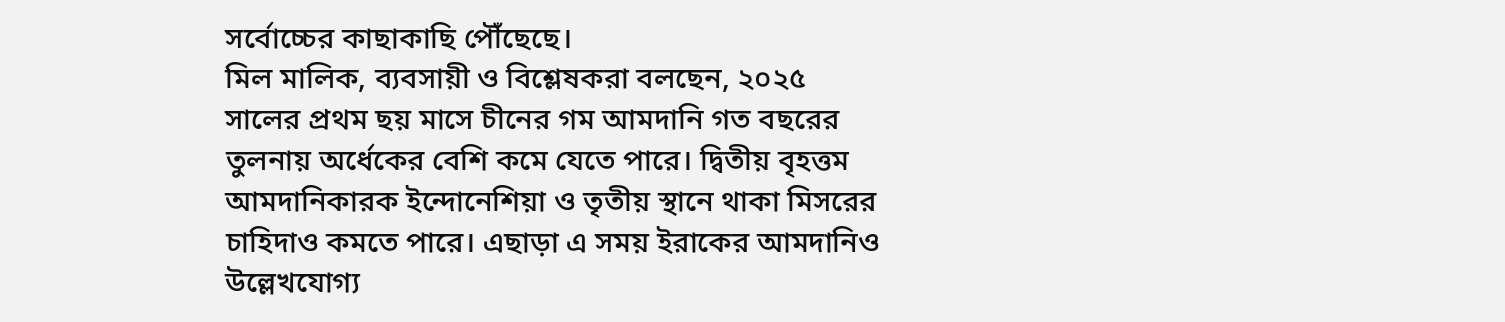সর্বোচ্চের কাছাকাছি পৌঁছেছে।
মিল মালিক, ব্যবসায়ী ও বিশ্লেষকরা বলছেন, ২০২৫ সালের প্রথম ছয় মাসে চীনের গম আমদানি গত বছরের তুলনায় অর্ধেকের বেশি কমে যেতে পারে। দ্বিতীয় বৃহত্তম আমদানিকারক ইন্দোনেশিয়া ও তৃতীয় স্থানে থাকা মিসরের চাহিদাও কমতে পারে। এছাড়া এ সময় ইরাকের আমদানিও উল্লেখযোগ্য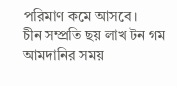পরিমাণ কমে আসবে।
চীন সম্প্রতি ছয় লাখ টন গম আমদানির সময়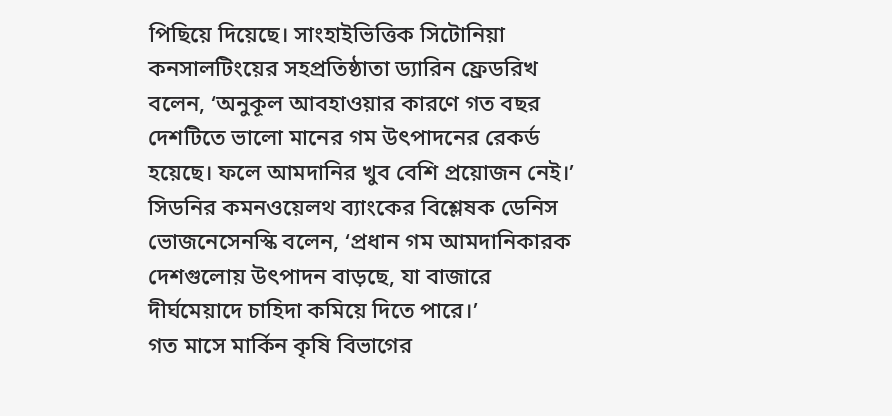পিছিয়ে দিয়েছে। সাংহাইভিত্তিক সিটোনিয়া কনসালটিংয়ের সহপ্রতিষ্ঠাতা ড্যারিন ফ্রেডরিখ বলেন, ‘অনুকূল আবহাওয়ার কারণে গত বছর দেশটিতে ভালো মানের গম উৎপাদনের রেকর্ড হয়েছে। ফলে আমদানির খুব বেশি প্রয়োজন নেই।’
সিডনির কমনওয়েলথ ব্যাংকের বিশ্লেষক ডেনিস ভোজনেসেনস্কি বলেন, ‘প্রধান গম আমদানিকারক দেশগুলোয় উৎপাদন বাড়ছে, যা বাজারে দীর্ঘমেয়াদে চাহিদা কমিয়ে দিতে পারে।’
গত মাসে মার্কিন কৃষি বিভাগের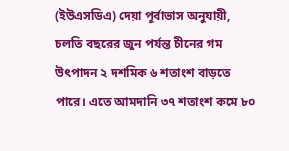(ইউএসডিএ) দেয়া পূর্বাভাস অনুযায়ী, চলতি বছরের জুন পর্যন্ত চীনের গম উৎপাদন ২ দশমিক ৬ শতাংশ বাড়তে পারে। এতে আমদানি ৩৭ শতাংশ কমে ৮০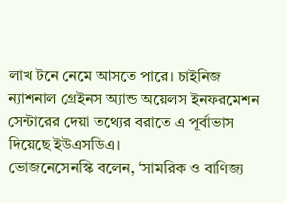লাখ টনে নেমে আসতে পারে। চাইনিজ ন্যাশনাল গ্রেইনস অ্যান্ড অয়েলস ইনফরমেশন সেন্টারের দেয়া তথ্যের বরাতে এ পূর্বাভাস দিয়েছে ইউএসডিএ।
ভোজনেসেনস্কি বলেন, ‘সামরিক ও বাণিজ্য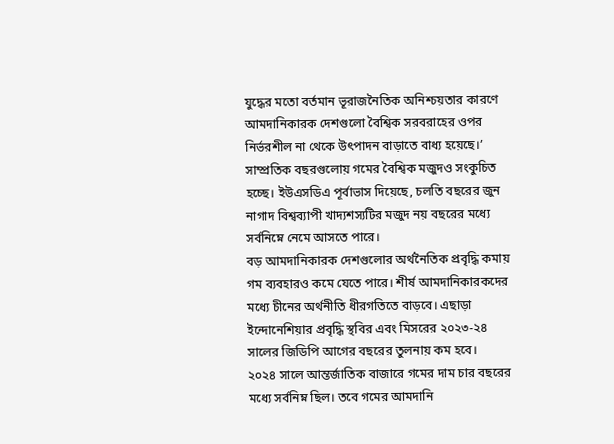যুদ্ধের মতো বর্তমান ভূরাজনৈতিক অনিশ্চয়তার কারণে আমদানিকারক দেশগুলো বৈশ্বিক সরবরাহের ওপর নির্ভরশীল না থেকে উৎপাদন বাড়াতে বাধ্য হয়েছে।’
সাম্প্রতিক বছরগুলোয় গমের বৈশ্বিক মজুদও সংকুচিত হচ্ছে। ইউএসডিএ পূর্বাভাস দিয়েছে, চলতি বছরের জুন নাগাদ বিশ্বব্যাপী খাদ্যশস্যটির মজুদ নয় বছরের মধ্যে সর্বনিম্নে নেমে আসতে পারে।
বড় আমদানিকারক দেশগুলোর অর্থনৈতিক প্রবৃদ্ধি কমায় গম ব্যবহারও কমে যেতে পারে। শীর্ষ আমদানিকারকদের মধ্যে চীনের অর্থনীতি ধীরগতিতে বাড়বে। এছাড়া ইন্দোনেশিয়ার প্রবৃদ্ধি স্থবির এবং মিসরের ২০২৩-২৪ সালের জিডিপি আগের বছরের তুলনায় কম হবে।
২০২৪ সালে আন্তর্জাতিক বাজারে গমের দাম চার বছরের মধ্যে সর্বনিম্ন ছিল। তবে গমের আমদানি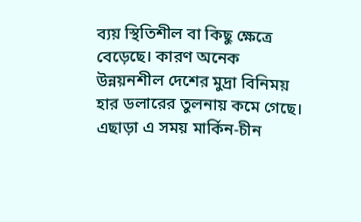ব্যয় স্থিতিশীল বা কিছু ক্ষেত্রে বেড়েছে। কারণ অনেক উন্নয়নশীল দেশের মুদ্রা বিনিময় হার ডলারের তুলনায় কমে গেছে। এছাড়া এ সময় মার্কিন-চীন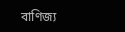বাণিজ্য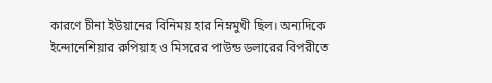কারণে চীনা ইউয়ানের বিনিময় হার নিম্নমুখী ছিল। অন্যদিকে ইন্দোনেশিয়ার রুপিয়াহ ও মিসরের পাউন্ড ডলারের বিপরীতে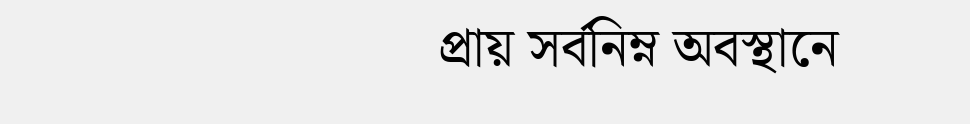প্রায় সর্বনিম্ন অবস্থানে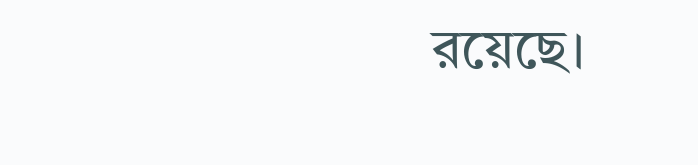রয়েছে।